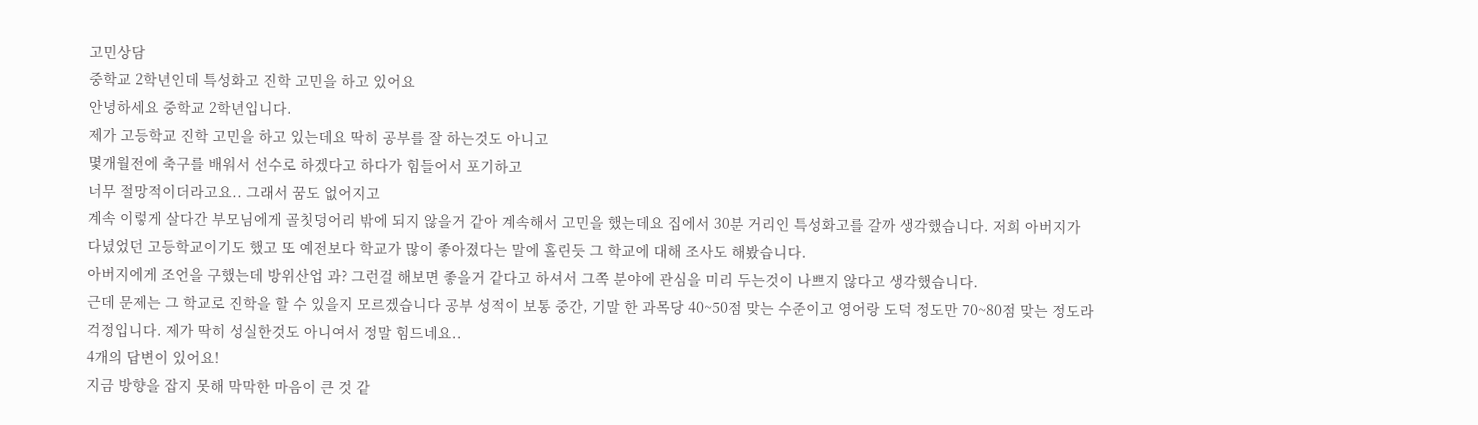고민상담
중학교 2학년인데 특성화고 진학 고민을 하고 있어요
안녕하세요 중학교 2학년입니다.
제가 고등학교 진학 고민을 하고 있는데요 딱히 공부를 잘 하는것도 아니고
몇개월전에 축구를 배워서 선수로 하겠다고 하다가 힘들어서 포기하고
너무 절망적이더라고요.. 그래서 꿈도 없어지고
계속 이렇게 살다간 부모님에게 골칫덩어리 밖에 되지 않을거 같아 계속해서 고민을 했는데요 집에서 30분 거리인 특성화고를 갈까 생각했습니다. 저희 아버지가
다녔었던 고등학교이기도 했고 또 예전보다 학교가 많이 좋아졌다는 말에 홀린듯 그 학교에 대해 조사도 해봤습니다.
아버지에게 조언을 구했는데 방위산업 과? 그런걸 해보면 좋을거 같다고 하셔서 그쪽 분야에 관심을 미리 두는것이 나쁘지 않다고 생각했습니다.
근데 문제는 그 학교로 진학을 할 수 있을지 모르겠습니다 공부 성적이 보통 중간, 기말 한 과목당 40~50점 맞는 수준이고 영어랑 도덕 정도만 70~80점 맞는 정도라
걱정입니다. 제가 딱히 성실한것도 아니여서 정말 힘드네요..
4개의 답변이 있어요!
지금 방향을 잡지 못해 막막한 마음이 큰 것 같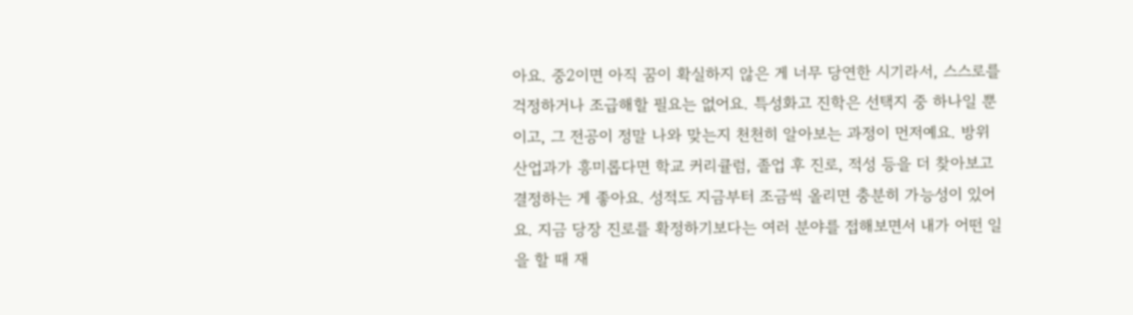아요. 중2이면 아직 꿈이 확실하지 않은 게 너무 당연한 시기라서, 스스로를 걱정하거나 조급해할 필요는 없어요. 특성화고 진학은 선택지 중 하나일 뿐이고, 그 전공이 정말 나와 맞는지 천천히 알아보는 과정이 먼저예요. 방위산업과가 흥미롭다면 학교 커리큘럼, 졸업 후 진로, 적성 등을 더 찾아보고 결정하는 게 좋아요. 성적도 지금부터 조금씩 올리면 충분히 가능성이 있어요. 지금 당장 진로를 확정하기보다는 여러 분야를 접해보면서 내가 어떤 일을 할 때 재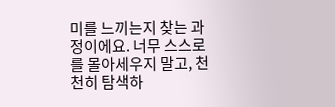미를 느끼는지 찾는 과정이에요. 너무 스스로를 몰아세우지 말고, 천천히 탐색하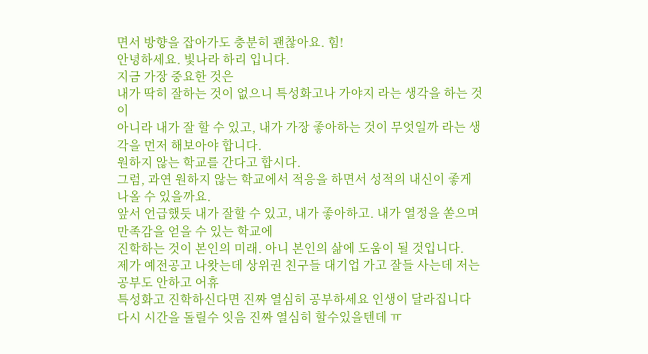면서 방향을 잡아가도 충분히 괜찮아요. 힘!
안녕하세요. 빛나라 하리 입니다.
지금 가장 중요한 것은
내가 딱히 잘하는 것이 없으니 특성화고나 가야지 라는 생각을 하는 것이
아니라 내가 잘 할 수 있고, 내가 가장 좋아하는 것이 무엇일까 라는 생각을 먼저 해보아야 합니다.
원하지 않는 학교를 간다고 합시다.
그럼, 과연 원하지 않는 학교에서 적응을 하면서 성적의 내신이 좋게 나올 수 있을까요.
앞서 언급했듯 내가 잘할 수 있고, 내가 좋아하고. 내가 열정을 쏟으며 만족감을 얻을 수 있는 학교에
진학하는 것이 본인의 미래. 아니 본인의 삶에 도움이 될 것입니다.
제가 예전공고 나왓는데 상위권 친구들 대기업 가고 잘들 사는데 저는 공부도 안하고 어휴
특성화고 진학하신다면 진짜 열심히 공부하세요 인생이 달라집니다 다시 시간을 돌릴수 잇음 진짜 열심히 할수있을텐데 ㅠ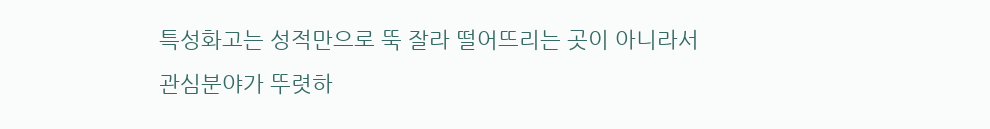특성화고는 성적만으로 뚝 잘라 떨어뜨리는 곳이 아니라서
관심분야가 뚜렷하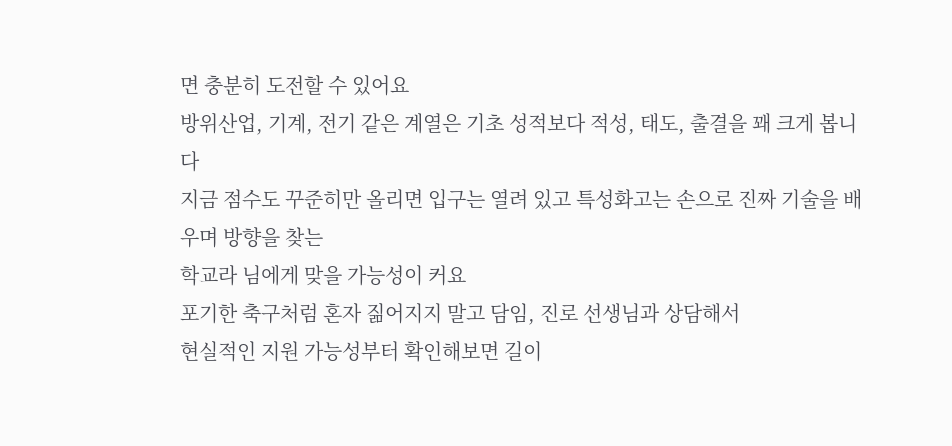면 충분히 도전할 수 있어요
방위산업, 기계, 전기 같은 계열은 기초 성적보다 적성, 태도, 출결을 꽤 크게 봅니다
지금 점수도 꾸준히만 올리면 입구는 열려 있고 특성화고는 손으로 진짜 기술을 배우며 방향을 찾는
학교라 님에게 맞을 가능성이 커요
포기한 축구처럼 혼자 짊어지지 말고 담임, 진로 선생님과 상담해서
현실적인 지원 가능성부터 확인해보면 길이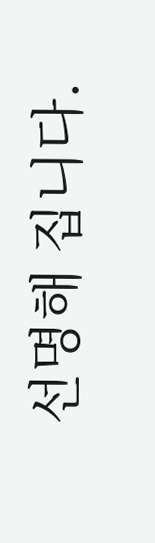선명해 집니다.